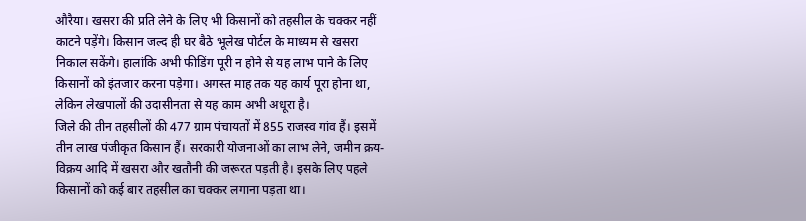औरैया। खसरा की प्रति लेने के लिए भी किसानों को तहसील के चक्कर नहीं काटने पड़ेंगे। किसान जल्द ही घर बैठे भूलेख पोर्टल के माध्यम से खसरा निकाल सकेंगे। हालांकि अभी फीडिंग पूरी न होने से यह लाभ पाने के लिए किसानों को इंतजार करना पड़ेगा। अगस्त माह तक यह कार्य पूरा होना था, लेकिन लेखपालों की उदासीनता से यह काम अभी अधूरा है।
जिले की तीन तहसीलों की 477 ग्राम पंचायतों में 855 राजस्व गांव हैं। इसमें तीन लाख पंजीकृत किसान हैं। सरकारी योजनाओं का लाभ लेने, जमीन क्रय-विक्रय आदि में खसरा और खतौनी की जरूरत पड़ती है। इसके लिए पहले किसानों को कई बार तहसील का चक्कर लगाना पड़ता था।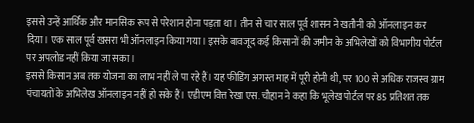इससे उन्हें आर्थिक और मानसिक रूप से परेशान होना पड़ता था। तीन से चार साल पूर्व शासन ने खतौनी को ऑनलाइन कर दिया। एक साल पूर्व खसरा भी ऑनलाइन किया गया। इसके बावजूद कई किसानों की जमीन के अभिलेखों को विभागीय पोर्टल पर अपलोड नहीं किया जा सका।
इससे किसान अब तक योजना का लाभ नहीं ले पा रहे हैं। यह फीडिंग अगस्त माह में पूरी होनी थी, पर 100 से अधिक राजस्व ग्राम पंचायतों के अभिलेख ऑनलाइन नहीं हो सके हैं। एडीएम वित्त रेखा एस. चौहान ने कहा कि भूलेख पोर्टल पर 85 प्रतिशत तक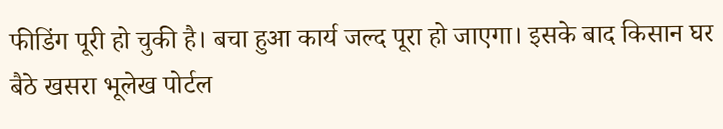फीडिंग पूरी हो चुकी है। बचा हुआ कार्य जल्द पूरा हो जाएगा। इसके बाद किसान घर बैठे खसरा भूलेख पोर्टल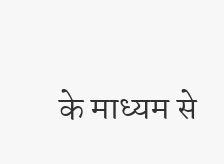के माध्यम से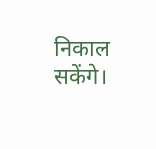निकाल सकेंगे।